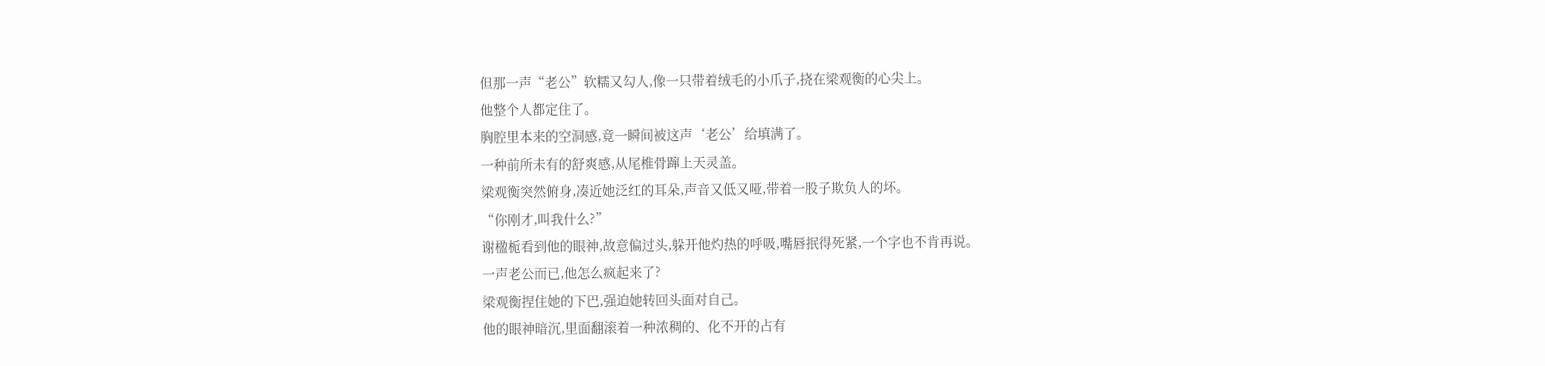但那一声“老公”软糯又勾人,像一只带着绒毛的小爪子,挠在梁观衡的心尖上。
他整个人都定住了。
胸腔里本来的空洞感,竟一瞬间被这声‘老公’给填满了。
一种前所未有的舒爽感,从尾椎骨蹿上天灵盖。
梁观衡突然俯身,凑近她泛红的耳朵,声音又低又哑,带着一股子欺负人的坏。
“你刚才,叫我什么?”
谢楹栀看到他的眼神,故意偏过头,躲开他灼热的呼吸,嘴唇抿得死紧,一个字也不肯再说。
一声老公而已,他怎么疯起来了?
梁观衡捏住她的下巴,强迫她转回头面对自己。
他的眼神暗沉,里面翻滚着一种浓稠的、化不开的占有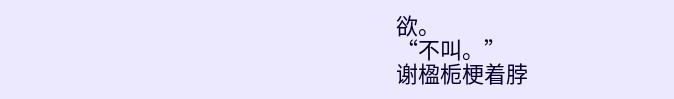欲。
“不叫。”
谢楹栀梗着脖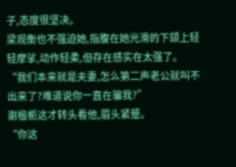子,态度很坚决。
梁观衡也不强迫她,指腹在她光滑的下颌上轻轻摩挲,动作轻柔,但存在感实在太强了。
“我们本来就是夫妻,怎么第二声老公就叫不出来了?难道说你一直在骗我?”
谢楹栀这才转头看他,眉头紧蹙。
“你这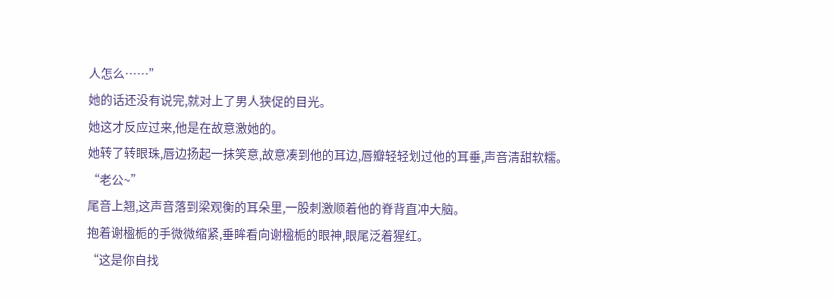人怎么……”
她的话还没有说完,就对上了男人狭促的目光。
她这才反应过来,他是在故意激她的。
她转了转眼珠,唇边扬起一抹笑意,故意凑到他的耳边,唇瓣轻轻划过他的耳垂,声音清甜软糯。
“老公~”
尾音上翘,这声音落到梁观衡的耳朵里,一股刺激顺着他的脊背直冲大脑。
抱着谢楹栀的手微微缩紧,垂眸看向谢楹栀的眼神,眼尾泛着猩红。
“这是你自找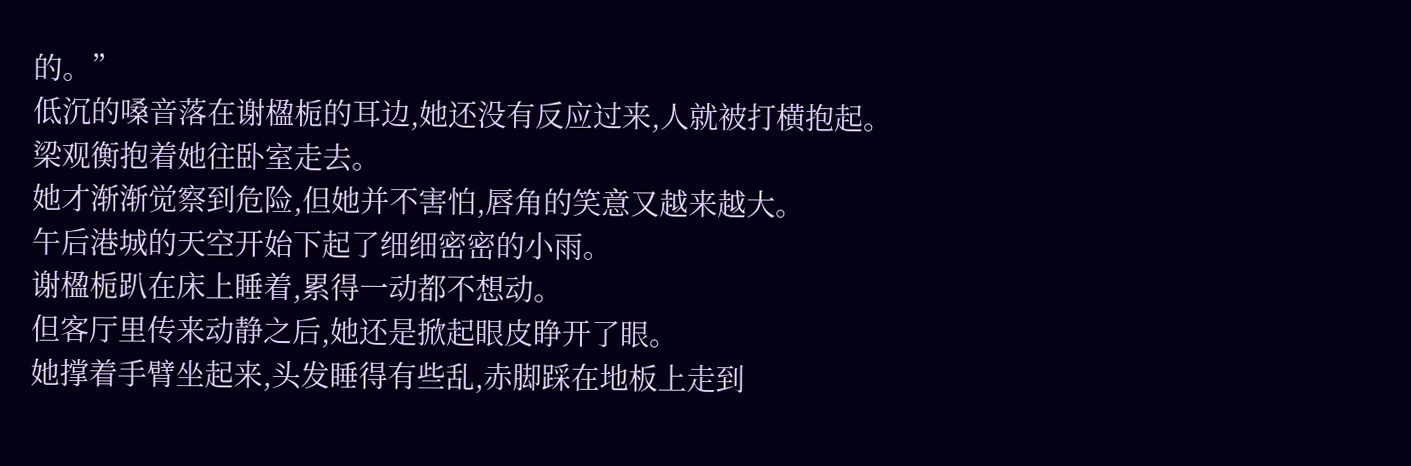的。”
低沉的嗓音落在谢楹栀的耳边,她还没有反应过来,人就被打横抱起。
梁观衡抱着她往卧室走去。
她才渐渐觉察到危险,但她并不害怕,唇角的笑意又越来越大。
午后港城的天空开始下起了细细密密的小雨。
谢楹栀趴在床上睡着,累得一动都不想动。
但客厅里传来动静之后,她还是掀起眼皮睁开了眼。
她撑着手臂坐起来,头发睡得有些乱,赤脚踩在地板上走到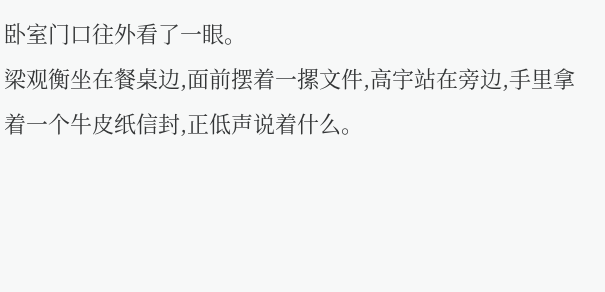卧室门口往外看了一眼。
梁观衡坐在餐桌边,面前摆着一摞文件,高宇站在旁边,手里拿着一个牛皮纸信封,正低声说着什么。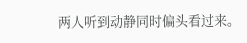两人听到动静同时偏头看过来。